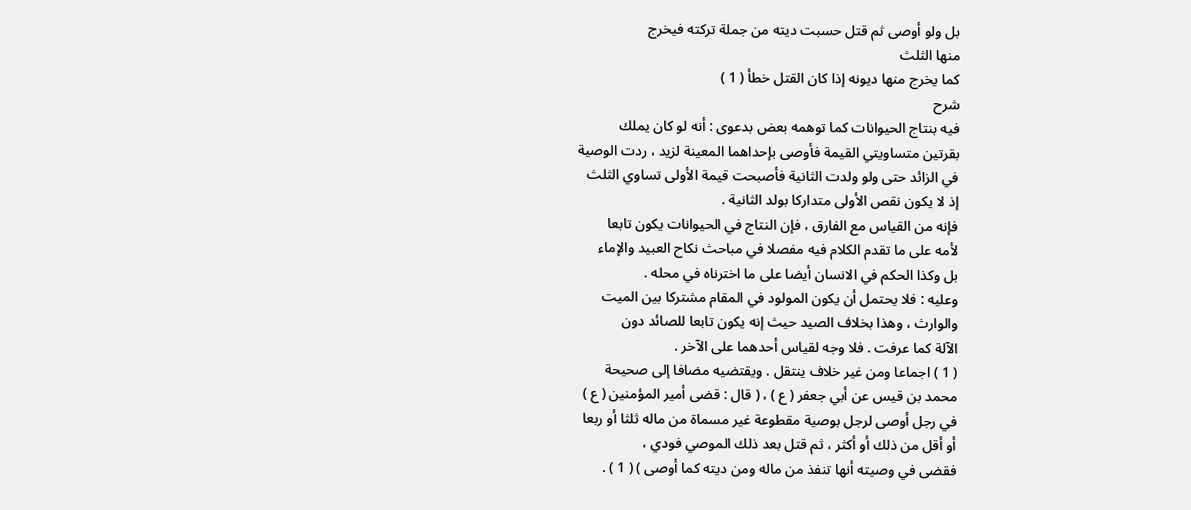بل ولو أوصى ثم قتل حسبت ديته من جملة تركته فيخرج
منها الثلث
كما يخرج منها ديونه إذا كان القتل خطأ ( 1 )
شرح
فيه بنتاج الحيوانات كما توهمه بعض بدعوى : أنه لو كان يملك
بقرتين متساويتي القيمة فأوصى بإحداهما المعينة لزيد ، ردت الوصية
في الزائد حتى ولو ولدت الثانية فأصبحت قيمة الأولى تساوي الثلث
إذ لا يكون نقص الأولى متداركا بولد الثانية .
فإنه من القياس مع الفارق ، فإن النتاج في الحيوانات يكون تابعا
لأمه على ما تقدم الكلام فيه مفصلا في مباحث نكاح العبيد والإماء
بل وكذا الحكم في الانسان أيضا على ما اخترناه في محله .
وعليه : فلا يحتمل أن يكون المولود في المقام مشتركا بين الميت
والوارث ، وهذا بخلاف الصيد حيث إنه يكون تابعا للصائد دون
الآلة كما عرفت . فلا وجه لقياس أحدهما على الآخر .
( 1 ) اجماعا ومن غير خلاف ينتقل . ويقتضيه مضافا إلى صحيحة
محمد بن قيس عن أبي جعفر ( ع ) ، ( قال : قضى أمير المؤمنين ( ع )
في رجل أوصى لرجل بوصية مقطوعة غير مسماة من ماله ثلثا أو ربعا
أو أقل من ذلك أو أكثر ، ثم قتل بعد ذلك الموصي فودي ،
فقضى في وصيته أنها تنفذ من ماله ومن ديته كما أوصى ) ( 1 ) .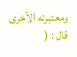ومعتبرته الأخرى قال : (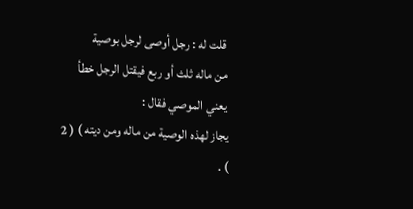قلت له : رجل أوصى لرجل بوصية
من ماله ثلث أو ربع فيقتل الرجل خطأ يعني الموصي فقال :
يجاز لهذه الوصية من ماله ومن ديته ) ( 2 ) .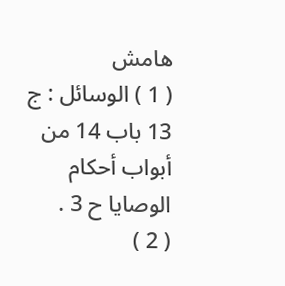هامش
( 1 ) الوسائل : ج 13 باب 14 من أبواب أحكام الوصايا ح 3 .
( 2 )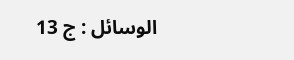الوسائل : ج 13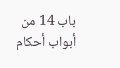باب 14 من أبواب أحكام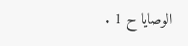الوصايا ح 1 .